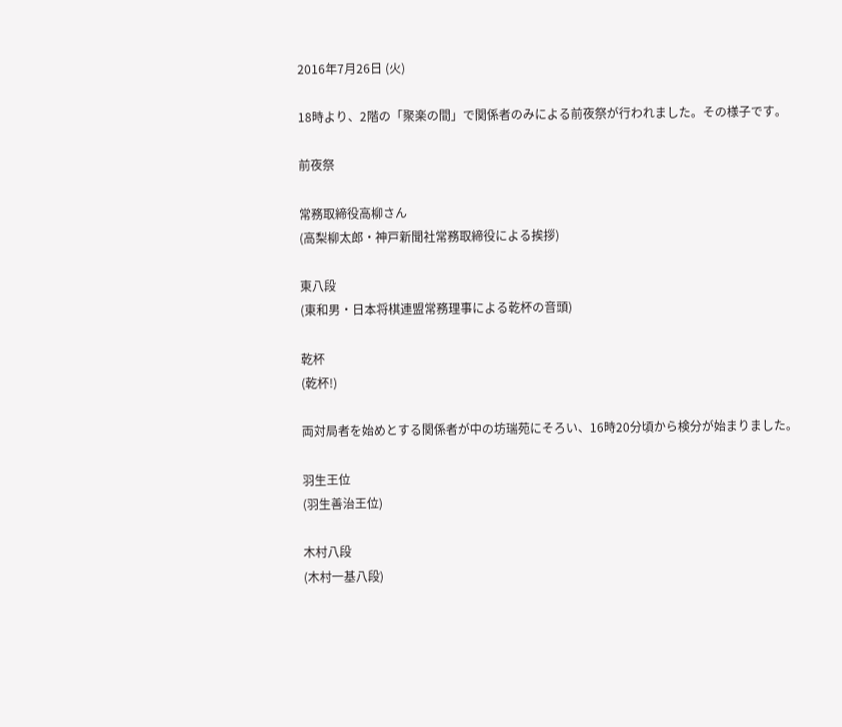2016年7月26日 (火)

18時より、2階の「聚楽の間」で関係者のみによる前夜祭が行われました。その様子です。

前夜祭

常務取締役高柳さん
(高梨柳太郎・神戸新聞社常務取締役による挨拶)

東八段
(東和男・日本将棋連盟常務理事による乾杯の音頭)

乾杯
(乾杯!)

両対局者を始めとする関係者が中の坊瑞苑にそろい、16時20分頃から検分が始まりました。

羽生王位
(羽生善治王位)

木村八段
(木村一基八段)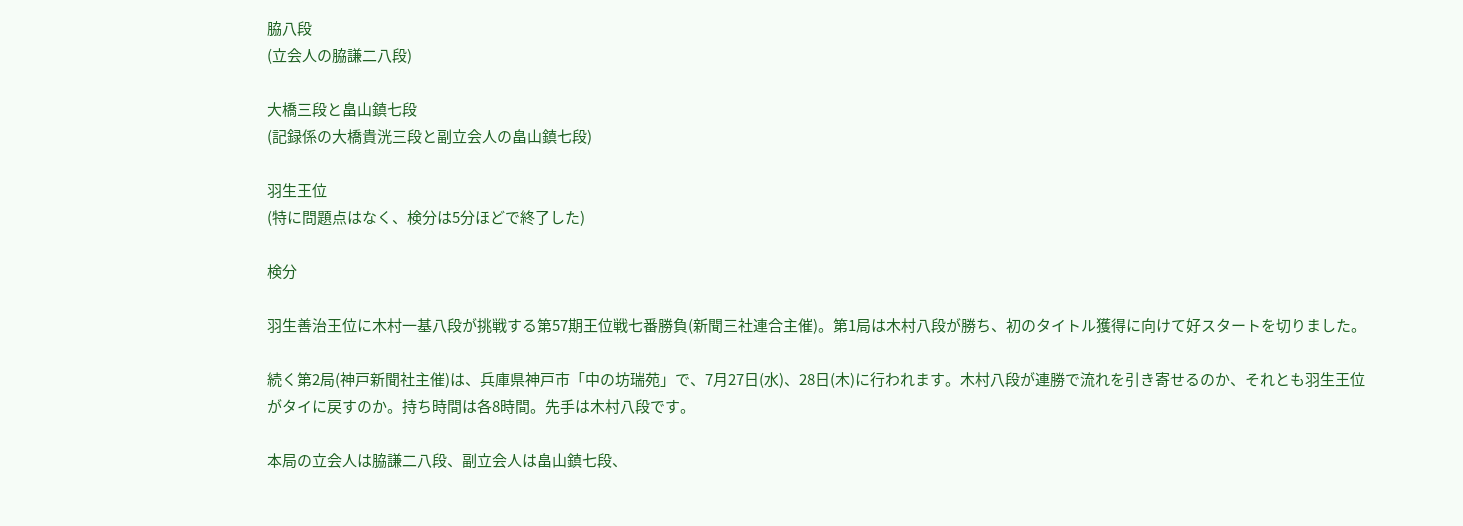脇八段
(立会人の脇謙二八段)

大橋三段と畠山鎮七段
(記録係の大橋貴洸三段と副立会人の畠山鎮七段)

羽生王位
(特に問題点はなく、検分は5分ほどで終了した)

検分

羽生善治王位に木村一基八段が挑戦する第57期王位戦七番勝負(新聞三社連合主催)。第1局は木村八段が勝ち、初のタイトル獲得に向けて好スタートを切りました。

続く第2局(神戸新聞社主催)は、兵庫県神戸市「中の坊瑞苑」で、7月27日(水)、28日(木)に行われます。木村八段が連勝で流れを引き寄せるのか、それとも羽生王位がタイに戻すのか。持ち時間は各8時間。先手は木村八段です。

本局の立会人は脇謙二八段、副立会人は畠山鎮七段、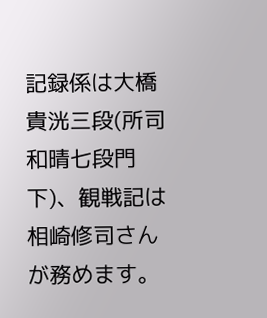記録係は大橋貴洸三段(所司和晴七段門下)、観戦記は相崎修司さんが務めます。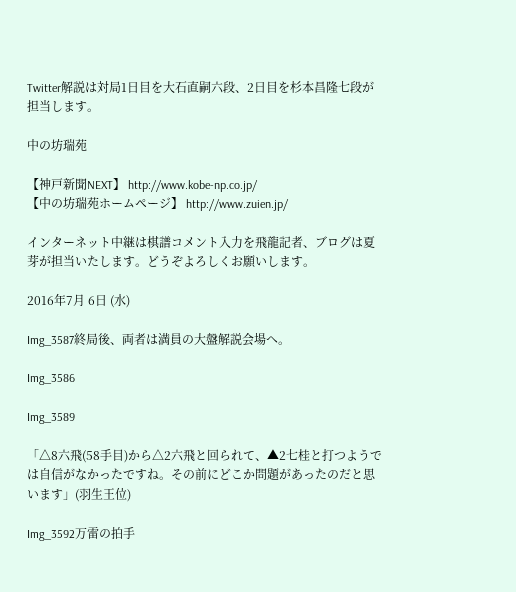Twitter解説は対局1日目を大石直嗣六段、2日目を杉本昌隆七段が担当します。

中の坊瑞苑

【神戸新聞NEXT】 http://www.kobe-np.co.jp/
【中の坊瑞苑ホームページ】 http://www.zuien.jp/

インターネット中継は棋譜コメント入力を飛龍記者、ブログは夏芽が担当いたします。どうぞよろしくお願いします。

2016年7月 6日 (水)

Img_3587終局後、両者は満員の大盤解説会場へ。

Img_3586

Img_3589

「△8六飛(58手目)から△2六飛と回られて、▲2七桂と打つようでは自信がなかったですね。その前にどこか問題があったのだと思います」(羽生王位)

Img_3592万雷の拍手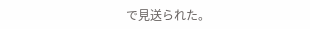で見送られた。